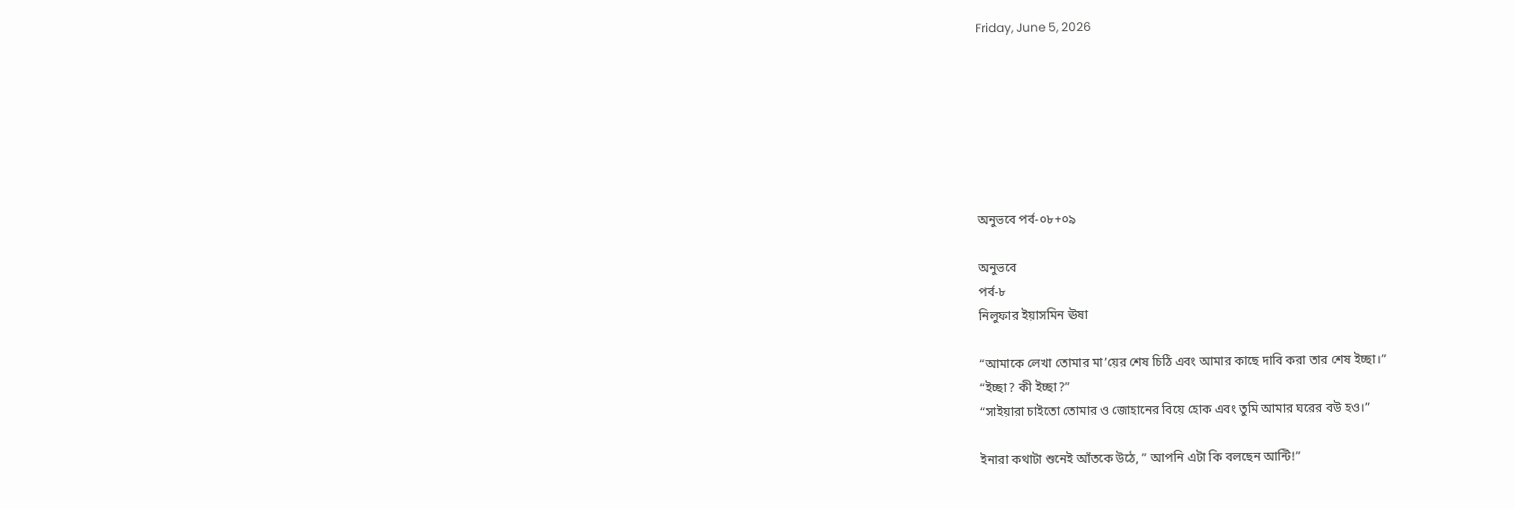Friday, June 5, 2026







অনুভবে পর্ব-০৮+০৯

অনুভবে
পর্ব-৮
নিলুফার ইয়াসমিন ঊষা

“আমাকে লেখা তোমার মা’য়ের শেষ চিঠি এবং আমার কাছে দাবি করা তার শেষ ইচ্ছা।”
“ইচ্ছা? কী ইচ্ছা?”
“সাইয়ারা চাইতো তোমার ও জোহানের বিয়ে হোক এবং তুমি আমার ঘরের বউ হও।”

ইনারা কথাটা শুনেই আঁতকে উঠে, ” আপনি এটা কি বলছেন আন্টি!”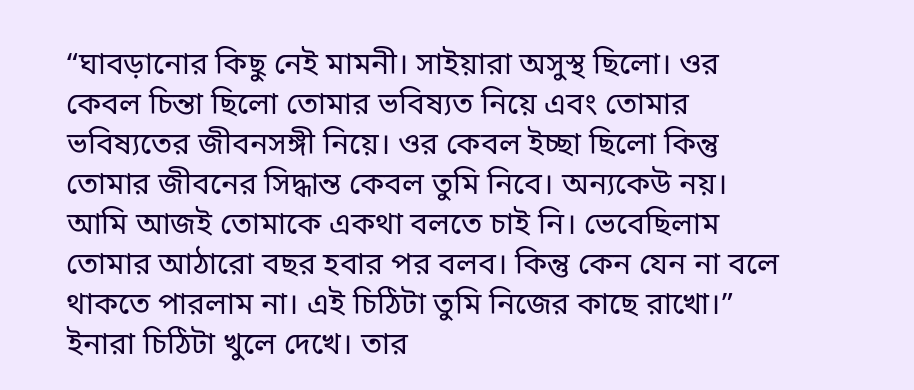“ঘাবড়ানোর কিছু নেই মামনী। সাইয়ারা অসুস্থ ছিলো। ওর কেবল চিন্তা ছিলো তোমার ভবিষ্যত নিয়ে এবং তোমার ভবিষ্যতের জীবনসঙ্গী নিয়ে। ওর কেবল ইচ্ছা ছিলো কিন্তু তোমার জীবনের সিদ্ধান্ত কেবল তুমি নিবে। অন্যকেউ নয়। আমি আজই তোমাকে একথা বলতে চাই নি। ভেবেছিলাম তোমার আঠারো বছর হবার পর বলব। কিন্তু কেন যেন না বলে থাকতে পারলাম না। এই চিঠিটা তুমি নিজের কাছে রাখো।”
ইনারা চিঠিটা খুলে দেখে। তার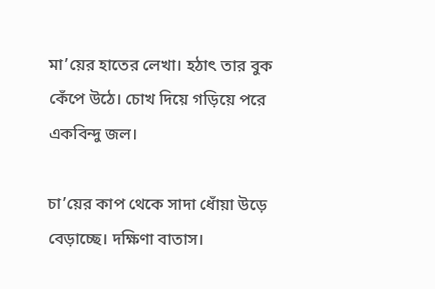মা’য়ের হাতের লেখা। হঠাৎ তার বুক কেঁপে উঠে। চোখ দিয়ে গড়িয়ে পরে একবিন্দু জল।

চা’য়ের কাপ থেকে সাদা ধোঁয়া উড়ে বেড়াচ্ছে। দক্ষিণা বাতাস।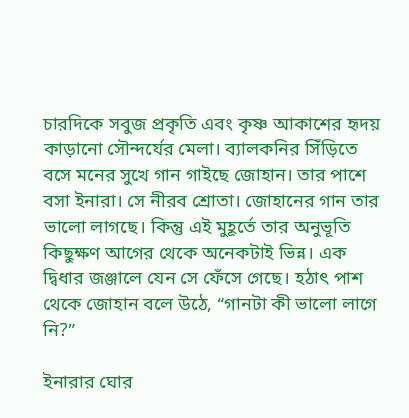চারদিকে সবুজ প্রকৃতি এবং কৃষ্ণ আকাশের হৃদয় কাড়ানো সৌন্দর্যের মেলা। ব্যালকনির সিঁড়িতে বসে মনের সুখে গান গাইছে জোহান। তার পাশে বসা ইনারা। সে নীরব শ্রোতা। জোহানের গান তার ভালো লাগছে। কিন্তু এই মুহূর্তে তার অনুভূতি কিছুক্ষণ আগের থেকে অনেকটাই ভিন্ন। এক দ্বিধার জঞ্জালে যেন সে ফেঁসে গেছে। হঠাৎ পাশ থেকে জোহান বলে উঠে, “গানটা কী ভালো লাগে নি?”

ইনারার ঘোর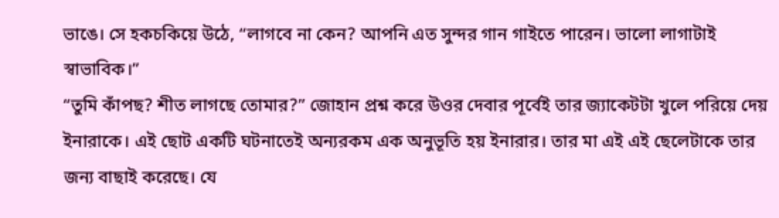ভাঙে। সে হকচকিয়ে উঠে, “লাগবে না কেন? আপনি এত সুন্দর গান গাইতে পারেন। ভালো লাগাটাই স্বাভাবিক।”
“তুমি কাঁপছ? শীত লাগছে তোমার?” জোহান প্রশ্ন করে উওর দেবার পূর্বেই তার জ্যাকেটটা খুলে পরিয়ে দেয় ইনারাকে। এই ছোট একটি ঘটনাতেই অন্যরকম এক অনুভূতি হয় ইনারার। তার মা এই এই ছেলেটাকে তার জন্য বাছাই করেছে। যে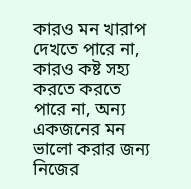কারও মন খারাপ দেখতে পারে না, কারও কষ্ট সহ্য করতে করতে পারে না, অন্য একজনের মন ভালো করার জন্য নিজের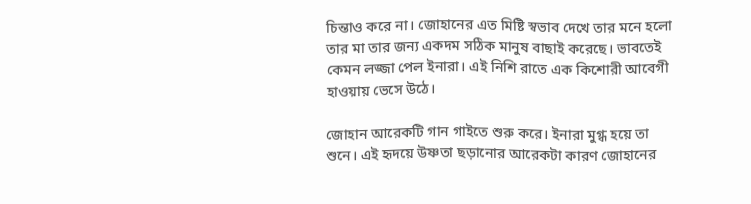চিন্তাও করে না। জোহানের এত মিষ্টি স্বভাব দেখে তার মনে হলো তার মা তার জন্য একদম সঠিক মানুষ বাছাই করেছে। ভাবতেই কেমন লজ্জা পেল ইনারা। এই নিশি রাতে এক কিশোরী আবেগী হাওয়ায় ভেসে উঠে।

জোহান আরেকটি গান গাইতে শুরু করে। ইনারা মুগ্ধ হয়ে তা শুনে। এই হৃদয়ে উষ্ণতা ছড়ানোর আরেকটা কারণ জোহানের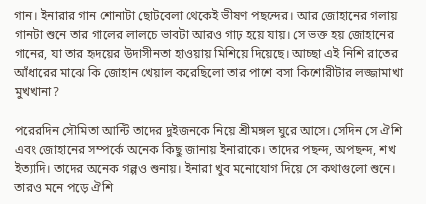গান। ইনারার গান শোনাটা ছোটবেলা থেকেই ভীষণ পছন্দের। আর জোহানের গলায় গানটা শুনে তার গালের লালচে ভাবটা আরও গাঢ় হয়ে যায়। সে ভক্ত হয় জোহানের গানের, যা তার হৃদয়ের উদাসীনতা হাওয়ায় মিশিয়ে দিয়েছে। আচ্ছা এই নিশি রাতের আঁধারের মাঝে কি জোহান খেয়াল করেছিলো তার পাশে বসা কিশোরীটার লজ্জামাখা মুখখানা?

পরেরদিন সৌমিতা আন্টি তাদের দুইজনকে নিয়ে শ্রীমঙ্গল ঘুরে আসে। সেদিন সে ঐশি এবং জোহানের সম্পর্কে অনেক কিছু জানায় ইনারাকে। তাদের পছন্দ, অপছন্দ, শখ ইত্যাদি। তাদের অনেক গল্পও শুনায়। ইনারা খুব মনোযোগ দিয়ে সে কথাগুলো শুনে। তারও মনে পড়ে ঐশি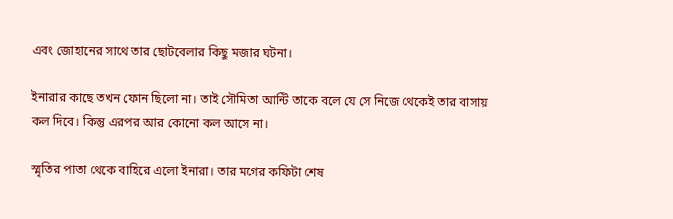এবং জোহানের সাথে তার ছোটবেলার কিছু মজার ঘটনা।

ইনারার কাছে তখন ফোন ছিলো না। তাই সৌমিতা আন্টি তাকে বলে যে সে নিজে থেকেই তার বাসায় কল দিবে। কিন্তু এরপর আর কোনো কল আসে না।

স্মৃতির পাতা থেকে বাহিরে এলো ইনারা। তার মগের কফিটা শেষ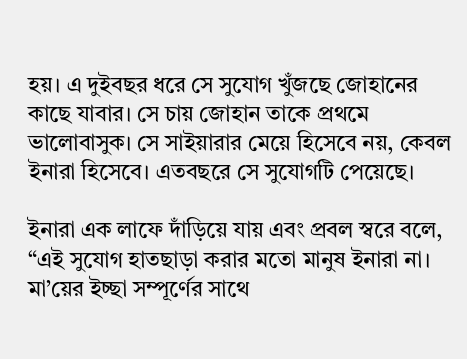হয়। এ দুইবছর ধরে সে সুযোগ খুঁজছে জোহানের কাছে যাবার। সে চায় জোহান তাকে প্রথমে ভালোবাসুক। সে সাইয়ারার মেয়ে হিসেবে নয়, কেবল ইনারা হিসেবে। এতবছরে সে সুযোগটি পেয়েছে।

ইনারা এক লাফে দাঁড়িয়ে যায় এবং প্রবল স্বরে বলে, “এই সুযোগ হাতছাড়া করার মতো মানুষ ইনারা না। মা’য়ের ইচ্ছা সম্পূর্ণের সাথে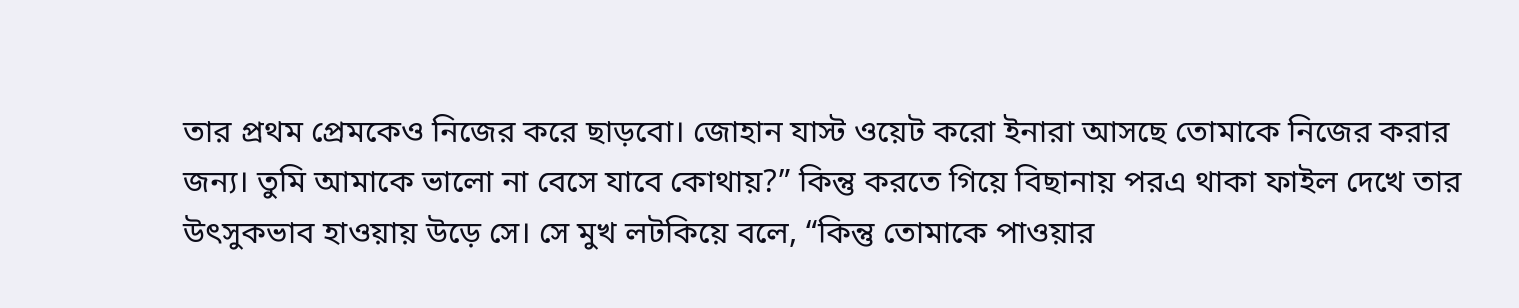তার প্রথম প্রেমকেও নিজের করে ছাড়বো। জোহান যাস্ট ওয়েট করো ইনারা আসছে তোমাকে নিজের করার জন্য। তুমি আমাকে ভালো না বেসে যাবে কোথায়?” কিন্তু করতে গিয়ে বিছানায় পরএ থাকা ফাইল দেখে তার উৎসুকভাব হাওয়ায় উড়ে সে। সে মুখ লটকিয়ে বলে, “কিন্তু তোমাকে পাওয়ার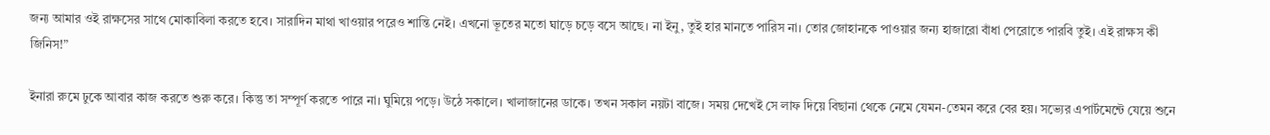জন্য আমার ওই রাক্ষসের সাথে মোকাবিলা করতে হবে। সারাদিন মাথা খাওয়ার পরেও শান্তি নেই। এখনো ভূতের মতো ঘাড়ে চড়ে বসে আছে। না ইনু, তুই হার মানতে পারিস না। তোর জোহানকে পাওয়ার জন্য হাজারো বাঁধা পেরোতে পারবি তুই। এই রাক্ষস কী জিনিস!”

ইনারা রুমে ঢুকে আবার কাজ করতে শুরু করে। কিন্তু তা সম্পূর্ণ করতে পারে না। ঘুমিয়ে পড়ে। উঠে সকালে। খালাজানের ডাকে। তখন সকাল নয়টা বাজে। সময় দেখেই সে লাফ দিয়ে বিছানা থেকে নেমে যেমন-তেমন করে বের হয়। সভ্যের এপার্টমেন্টে যেয়ে শুনে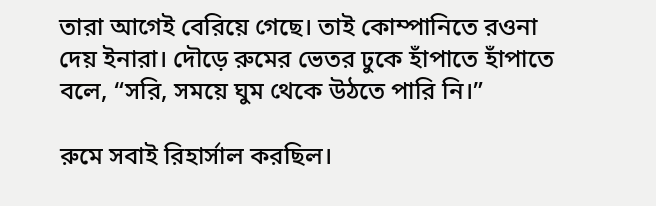তারা আগেই বেরিয়ে গেছে। তাই কোম্পানিতে রওনা দেয় ইনারা। দৌড়ে রুমের ভেতর ঢুকে হাঁপাতে হাঁপাতে বলে, “সরি, সময়ে ঘুম থেকে উঠতে পারি নি।”

রুমে সবাই রিহার্সাল করছিল।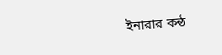ইনারার কন্ঠ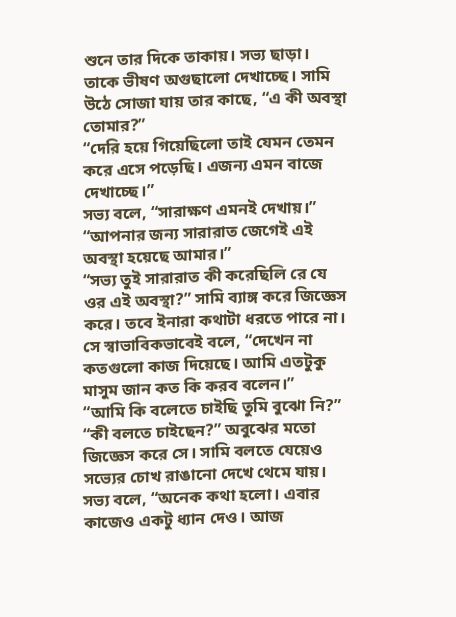শুনে তার দিকে তাকায়। সভ্য ছাড়া। তাকে ভীষণ অগুছালো দেখাচ্ছে। সামি উঠে সোজা যায় তার কাছে, “এ কী অবস্থা তোমার?”
“দেরি হয়ে গিয়েছিলো তাই যেমন তেমন করে এসে পড়েছি। এজন্য এমন বাজে দেখাচ্ছে।”
সভ্য বলে, “সারাক্ষণ এমনই দেখায়।”
“আপনার জন্য সারারাত জেগেই এই অবস্থা হয়েছে আমার।”
“সভ্য তুই সারারাত কী করেছিলি রে যে ওর এই অবস্থা?” সামি ব্যাঙ্গ করে জিজ্ঞেস করে। তবে ইনারা কথাটা ধরতে পারে না। সে স্বাভাবিকভাবেই বলে, “দেখেন না কতগুলো কাজ দিয়েছে। আমি এতটুকু মাসুম জান কত কি করব বলেন।”
“আমি কি বলেতে চাইছি তুমি বুঝো নি?”
“কী বলতে চাইছেন?” অবুঝের মতো জিজ্ঞেস করে সে। সামি বলতে যেয়েও সভ্যের চোখ রাঙানো দেখে থেমে যায়। সভ্য বলে, “অনেক কথা হলো। এবার কাজেও একটু ধ্যান দেও। আজ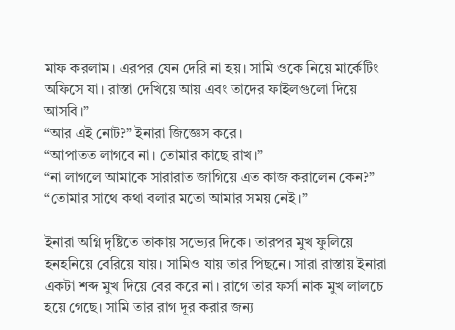মাফ করলাম। এরপর যেন দেরি না হয়। সামি ওকে নিয়ে মার্কেটিং অফিসে যা। রাস্তা দেখিয়ে আয় এবং তাদের ফাইলগুলো দিয়ে আসবি।”
“আর এই নোট?” ইনারা জিজ্ঞেস করে।
“আপাতত লাগবে না। তোমার কাছে রাখ।”
“না লাগলে আমাকে সারারাত জাগিয়ে এত কাজ করালেন কেন?”
“তোমার সাথে কথা বলার মতো আমার সময় নেই।”

ইনারা অগ্নি দৃষ্টিতে তাকায় সভ্যের দিকে। তারপর মুখ ফুলিয়ে হনহনিয়ে বেরিয়ে যায়। সামিও যায় তার পিছনে। সারা রাস্তায় ইনারা একটা শব্দ মুখ দিয়ে বের করে না। রাগে তার ফর্সা নাক মুখ লালচে হয়ে গেছে। সামি তার রাগ দূর করার জন্য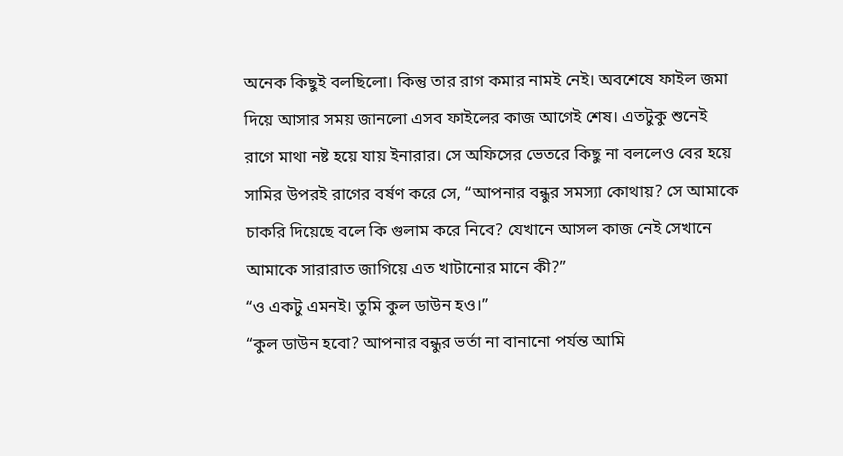অনেক কিছুই বলছিলো। কিন্তু তার রাগ কমার নামই নেই। অবশেষে ফাইল জমা দিয়ে আসার সময় জানলো এসব ফাইলের কাজ আগেই শেষ। এতটুকু শুনেই রাগে মাথা নষ্ট হয়ে যায় ইনারার। সে অফিসের ভেতরে কিছু না বললেও বের হয়ে সামির উপরই রাগের বর্ষণ করে সে, “আপনার বন্ধুর সমস্যা কোথায়? সে আমাকে চাকরি দিয়েছে বলে কি গুলাম করে নিবে? যেখানে আসল কাজ নেই সেখানে আমাকে সারারাত জাগিয়ে এত খাটানোর মানে কী?”
“ও একটু এমনই। তুমি কুল ডাউন হও।”
“কুল ডাউন হবো? আপনার বন্ধুর ভর্তা না বানানো পর্যন্ত আমি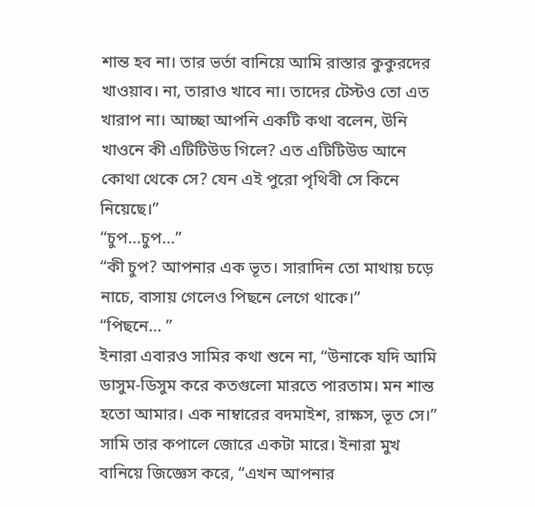শান্ত হব না। তার ভর্তা বানিয়ে আমি রাস্তার কুকুরদের খাওয়াব। না, তারাও খাবে না। তাদের টেস্টও তো এত খারাপ না। আচ্ছা আপনি একটি কথা বলেন, উনি খাওনে কী এটিটিউড গিলে? এত এটিটিউড আনে কোথা থেকে সে? যেন এই পুরো পৃথিবী সে কিনে নিয়েছে।”
“চুপ…চুপ…”
“কী চুপ? আপনার এক ভূত। সারাদিন তো মাথায় চড়ে নাচে, বাসায় গেলেও পিছনে লেগে থাকে।”
“পিছনে… ”
ইনারা এবারও সামির কথা শুনে না, “উনাকে যদি আমি ডাসুম-ডিসুম করে কতগুলো মারতে পারতাম। মন শান্ত হতো আমার। এক নাম্বারের বদমাইশ, রাক্ষস, ভূত সে।”
সামি তার কপালে জোরে একটা মারে। ইনারা মুখ বানিয়ে জিজ্ঞেস করে, “এখন আপনার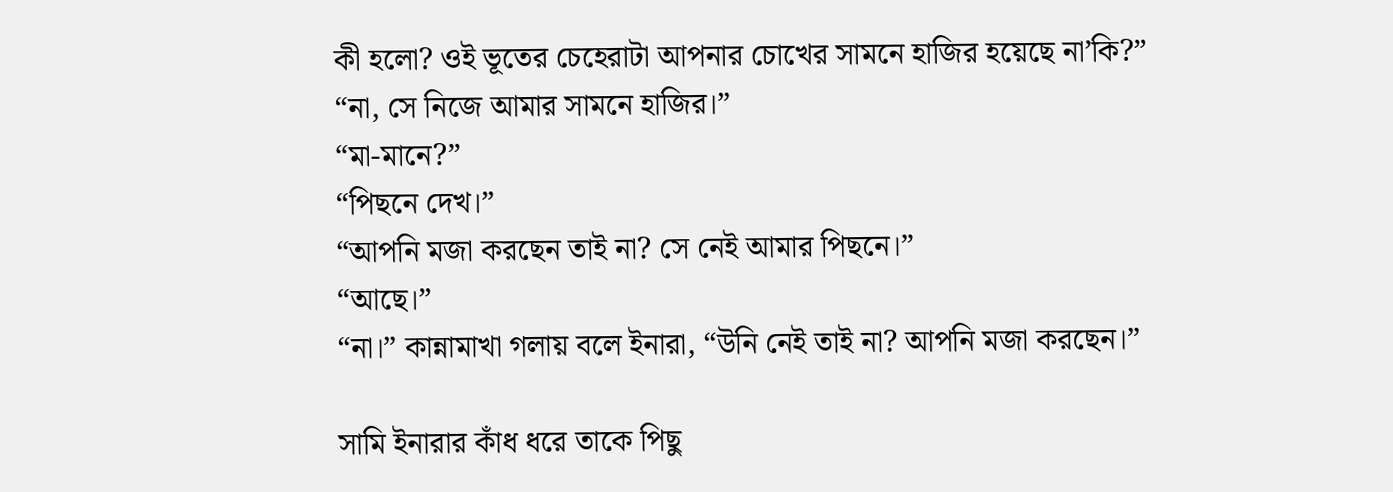কী হলো? ওই ভূতের চেহেরাটা আপনার চোখের সামনে হাজির হয়েছে না’কি?”
“না, সে নিজে আমার সামনে হাজির।”
“মা-মানে?”
“পিছনে দেখ।”
“আপনি মজা করছেন তাই না? সে নেই আমার পিছনে।”
“আছে।”
“না।” কান্নামাখা গলায় বলে ইনারা, “উনি নেই তাই না? আপনি মজা করছেন।”

সামি ইনারার কাঁধ ধরে তাকে পিছু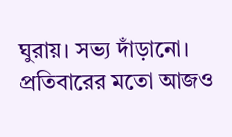ঘুরায়। সভ্য দাঁড়ানো। প্রতিবারের মতো আজও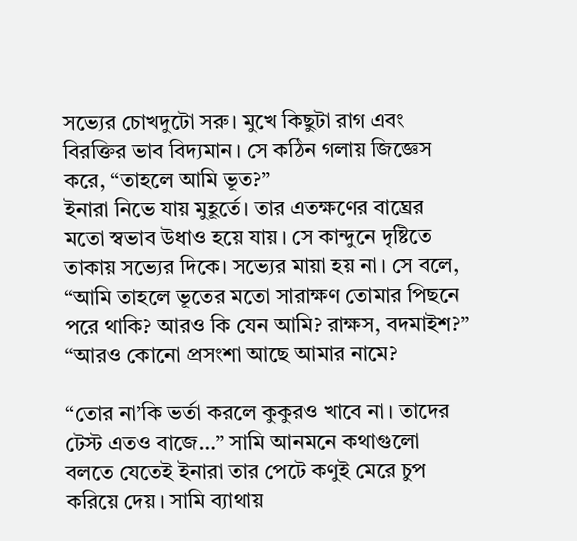সভ্যের চোখদুটো সরু। মুখে কিছুটা রাগ এবং বিরক্তির ভাব বিদ্যমান। সে কঠিন গলায় জিজ্ঞেস করে, “তাহলে আমি ভূত?”
ইনারা নিভে যায় মুহূর্তে। তার এতক্ষণের বাঘ্রের মতো স্বভাব উধাও হয়ে যায়। সে কান্দুনে দৃষ্টিতে তাকায় সভ্যের দিকে। সভ্যের মায়া হয় না। সে বলে, “আমি তাহলে ভূতের মতো সারাক্ষণ তোমার পিছনে পরে থাকি? আরও কি যেন আমি? রাক্ষস, বদমাইশ?”
“আরও কোনো প্রসংশা আছে আমার নামে?

“তোর না’কি ভর্তা করলে কুকুরও খাবে না। তাদের টেস্ট এতও বাজে…” সামি আনমনে কথাগুলো বলতে যেতেই ইনারা তার পেটে কণুই মেরে চুপ করিয়ে দেয়। সামি ব্যাথায়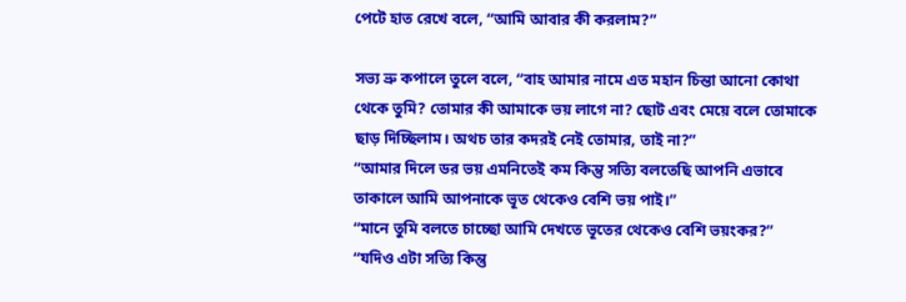পেটে হাত রেখে বলে, “আমি আবার কী করলাম?”

সভ্য ভ্রু কপালে তুলে বলে, “বাহ আমার নামে এত মহান চিন্তা আনো কোথা থেকে তুমি? তোমার কী আমাকে ভয় লাগে না? ছোট এবং মেয়ে বলে তোমাকে ছাড় দিচ্ছিলাম। অথচ তার কদরই নেই তোমার, তাই না?”
“আমার দিলে ডর ভয় এমনিতেই কম কিন্তু সত্যি বলতেছি আপনি এভাবে তাকালে আমি আপনাকে ভূত থেকেও বেশি ভয় পাই।”
“মানে তুমি বলতে চাচ্ছো আমি দেখতে ভূতের থেকেও বেশি ভয়ংকর?”
“যদিও এটা সত্যি কিন্তু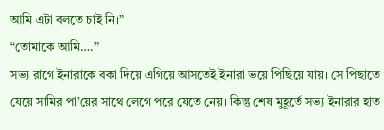আমি এটা বলতে চাই নি।”
“তোমাকে আমি….”
সভ্য রাগে ইনারাকে বকা দিয়ে এগিয়ে আসতেই ইনারা ভয়ে পিছিয়ে যায়। সে পিছাতে যেয়ে সামির পা’য়ের সাথে লেগে পরে যেতে নেয়। কিন্তু শেষ মুহূর্তে সভ্য ইনারার হাত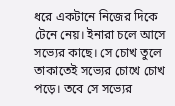ধরে একটানে নিজের দিকে টেনে নেয়। ইনারা চলে আসে সভ্যের কাছে। সে চোখ তুলে তাকাতেই সভ্যের চোখে চোখ পড়ে। তবে সে সভ্যের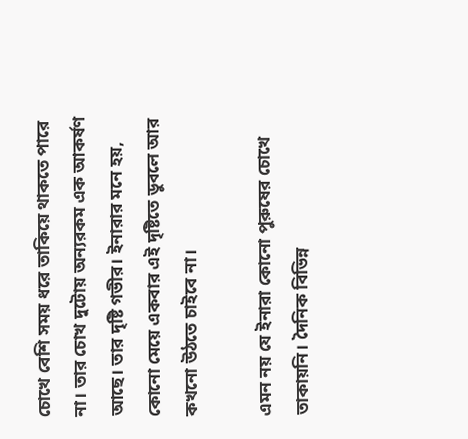চোখে বেশি সময় ধরে তাকিয়ে থাকতে পারে না। তার চোখ দুটোয় অন্যরকম এক আকর্ষণ আছে। তার দৃষ্টি গভীর। ইনারার মনে হয়, কোনো মেয়ে একবার এই দৃষ্টিতে ডুবলে আর কখনো উঠতে চাইবে না।

এমন নয় যে ইনারা কোনো পুরুষের চোখে তাকায়নি। দৈনিক বিভিন্ন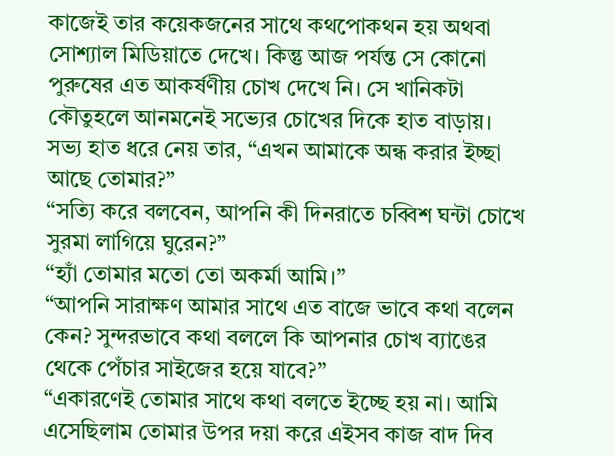কাজেই তার কয়েকজনের সাথে কথপোকথন হয় অথবা সোশ্যাল মিডিয়াতে দেখে। কিন্তু আজ পর্যন্ত সে কোনো পুরুষের এত আকর্ষণীয় চোখ দেখে নি। সে খানিকটা কৌতুহলে আনমনেই সভ্যের চোখের দিকে হাত বাড়ায়। সভ্য হাত ধরে নেয় তার, “এখন আমাকে অন্ধ করার ইচ্ছা আছে তোমার?”
“সত্যি করে বলবেন, আপনি কী দিনরাতে চব্বিশ ঘন্টা চোখে সুরমা লাগিয়ে ঘুরেন?”
“হ্যাঁ তোমার মতো তো অকর্মা আমি।”
“আপনি সারাক্ষণ আমার সাথে এত বাজে ভাবে কথা বলেন কেন? সুন্দরভাবে কথা বললে কি আপনার চোখ ব্যাঙের থেকে পেঁচার সাইজের হয়ে যাবে?”
“একারণেই তোমার সাথে কথা বলতে ইচ্ছে হয় না। আমি এসেছিলাম তোমার উপর দয়া করে এইসব কাজ বাদ দিব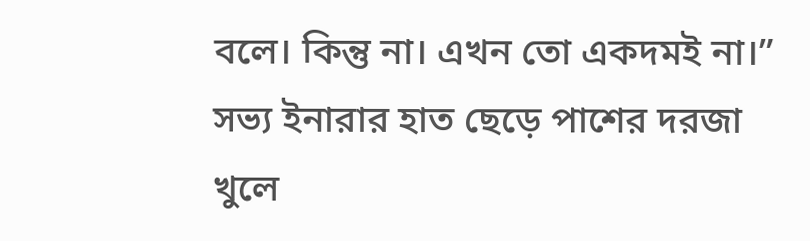বলে। কিন্তু না। এখন তো একদমই না।”
সভ্য ইনারার হাত ছেড়ে পাশের দরজা খুলে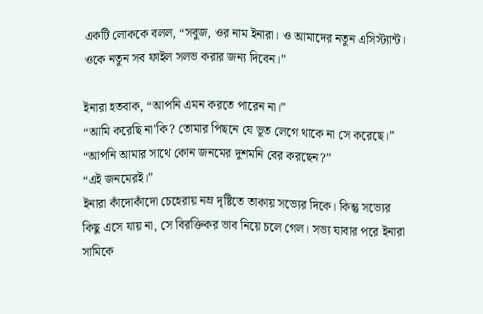একটি লোককে বলল, “সবুজ, ওর নাম ইনারা। ও আমাদের নতুন এসিস্ট্যান্ট। ওকে নতুন সব ফাইল সলভ করার জন্য দিবেন।”

ইনারা হতবাক, “আপনি এমন করতে পারেন না।”
“আমি করেছি না’কি? তোমার পিছনে যে ভূত লেগে থাকে না সে করেছে।”
“আপনি আমার সাথে কোন জনমের দুশমনি বের করছেন?”
“এই জনমেরই।”
ইনারা কাঁদোকাঁদো চেহেরায় নম্র দৃষ্টিতে তাকায় সভ্যের দিকে। কিন্তু সভ্যের কিছু এসে যায় না, সে বিরক্তিকর ভাব নিয়ে চলে গেল। সভ্য যাবার পরে ইনারা সামিকে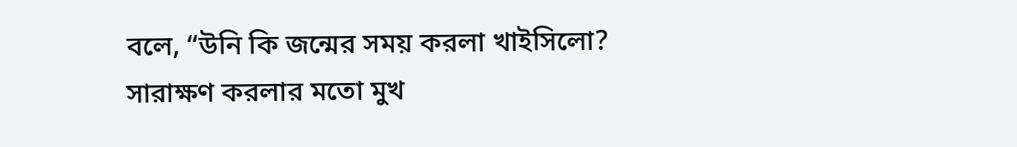বলে, “উনি কি জন্মের সময় করলা খাইসিলো? সারাক্ষণ করলার মতো মুখ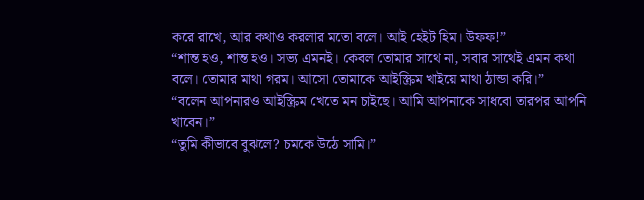করে রাখে, আর কথাও করলার মতো বলে। আই হেইট হিম। উফফ!”
“শান্ত হও, শান্ত হও। সভ্য এমনই। কেবল তোমার সাথে না, সবার সাথেই এমন কথা বলে। তোমার মাথা গরম। আসো তোমাকে আইস্ক্রিম খাইয়ে মাথা ঠান্ডা করি।”
“বলেন আপনারও আইস্ক্রিম খেতে মন চাইছে। আমি আপনাকে সাধবো তারপর আপনি খাবেন।”
“তুমি কীভাবে বুঝলে? চমকে উঠে সামি।”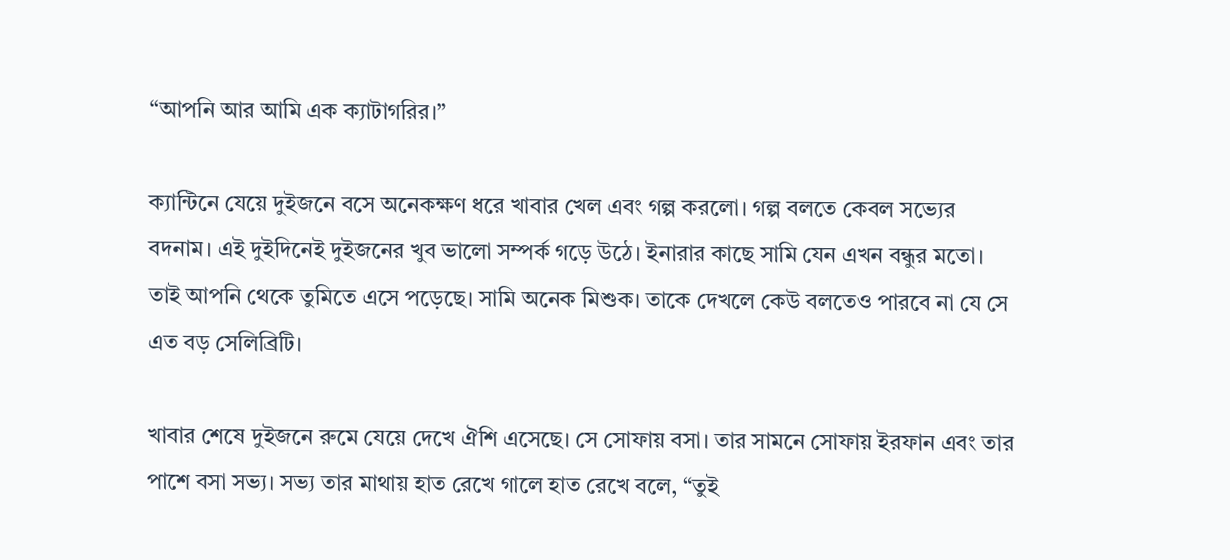“আপনি আর আমি এক ক্যাটাগরির।”

ক্যান্টিনে যেয়ে দুইজনে বসে অনেকক্ষণ ধরে খাবার খেল এবং গল্প করলো। গল্প বলতে কেবল সভ্যের বদনাম। এই দুইদিনেই দুইজনের খুব ভালো সম্পর্ক গড়ে উঠে। ইনারার কাছে সামি যেন এখন বন্ধুর মতো। তাই আপনি থেকে তুমিতে এসে পড়েছে। সামি অনেক মিশুক। তাকে দেখলে কেউ বলতেও পারবে না যে সে এত বড় সেলিব্রিটি।

খাবার শেষে দুইজনে রুমে যেয়ে দেখে ঐশি এসেছে। সে সোফায় বসা। তার সামনে সোফায় ইরফান এবং তার পাশে বসা সভ্য। সভ্য তার মাথায় হাত রেখে গালে হাত রেখে বলে, “তুই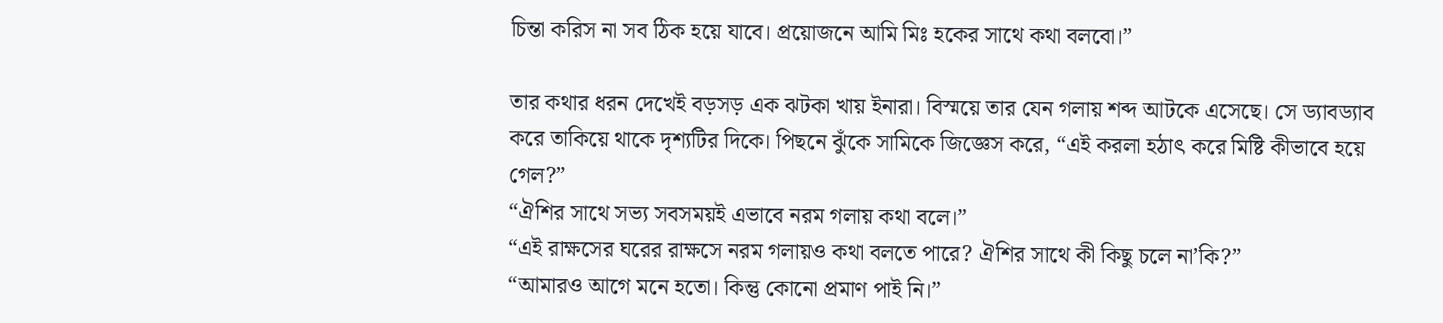চিন্তা করিস না সব ঠিক হয়ে যাবে। প্রয়োজনে আমি মিঃ হকের সাথে কথা বলবো।”

তার কথার ধরন দেখেই বড়সড় এক ঝটকা খায় ইনারা। বিস্ময়ে তার যেন গলায় শব্দ আটকে এসেছে। সে ড্যাবড্যাব করে তাকিয়ে থাকে দৃশ্যটির দিকে। পিছনে ঝুঁকে সামিকে জিজ্ঞেস করে, “এই করলা হঠাৎ করে মিষ্টি কীভাবে হয়ে গেল?”
“ঐশির সাথে সভ্য সবসময়ই এভাবে নরম গলায় কথা বলে।”
“এই রাক্ষসের ঘরের রাক্ষসে নরম গলায়ও কথা বলতে পারে? ঐশির সাথে কী কিছু চলে না’কি?”
“আমারও আগে মনে হতো। কিন্তু কোনো প্রমাণ পাই নি।”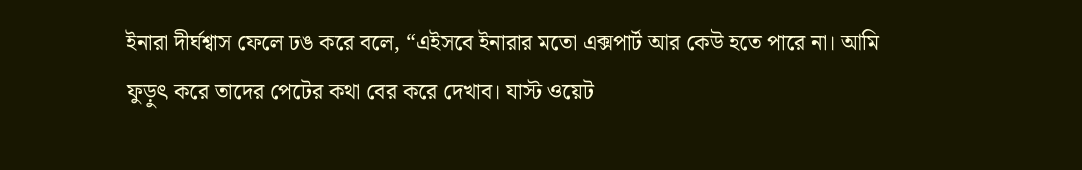ইনারা দীর্ঘশ্বাস ফেলে ঢঙ করে বলে, “এইসবে ইনারার মতো এক্সপার্ট আর কেউ হতে পারে না। আমি ফুড়ুৎ করে তাদের পেটের কথা বের করে দেখাব। যাস্ট ওয়েট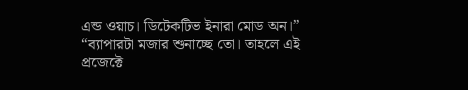এন্ড ওয়াচ। ডিটেকটিভ ইনারা মোড অন।”
“ব্যাপারটা মজার শুনাচ্ছে তো। তাহলে এই প্রজেক্টে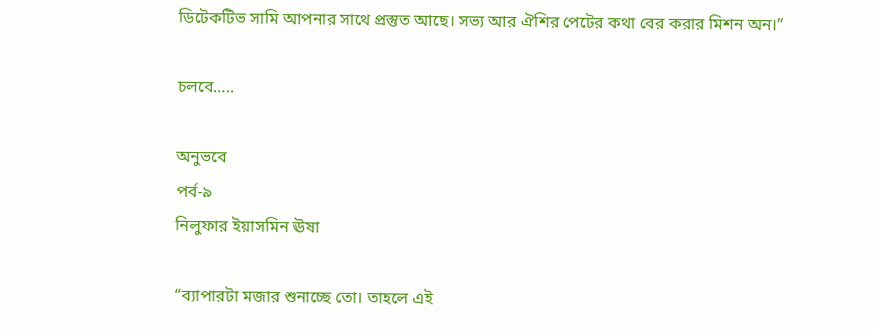ডিটেকটিভ সামি আপনার সাথে প্রস্তুত আছে। সভ্য আর ঐশির পেটের কথা বের করার মিশন অন।”

চলবে…..

অনুভবে
পর্ব-৯
নিলুফার ইয়াসমিন ঊষা

“ব্যাপারটা মজার শুনাচ্ছে তো। তাহলে এই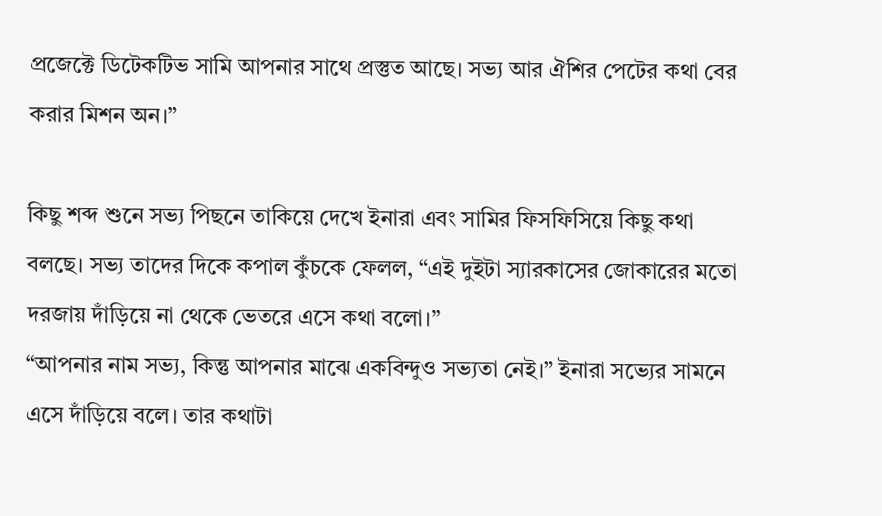প্রজেক্টে ডিটেকটিভ সামি আপনার সাথে প্রস্তুত আছে। সভ্য আর ঐশির পেটের কথা বের করার মিশন অন।”

কিছু শব্দ শুনে সভ্য পিছনে তাকিয়ে দেখে ইনারা এবং সামির ফিসফিসিয়ে কিছু কথা বলছে। সভ্য তাদের দিকে কপাল কুঁচকে ফেলল, “এই দুইটা স্যারকাসের জোকারের মতো দরজায় দাঁড়িয়ে না থেকে ভেতরে এসে কথা বলো।”
“আপনার নাম সভ্য, কিন্তু আপনার মাঝে একবিন্দুও সভ্যতা নেই।” ইনারা সভ্যের সামনে এসে দাঁড়িয়ে বলে। তার কথাটা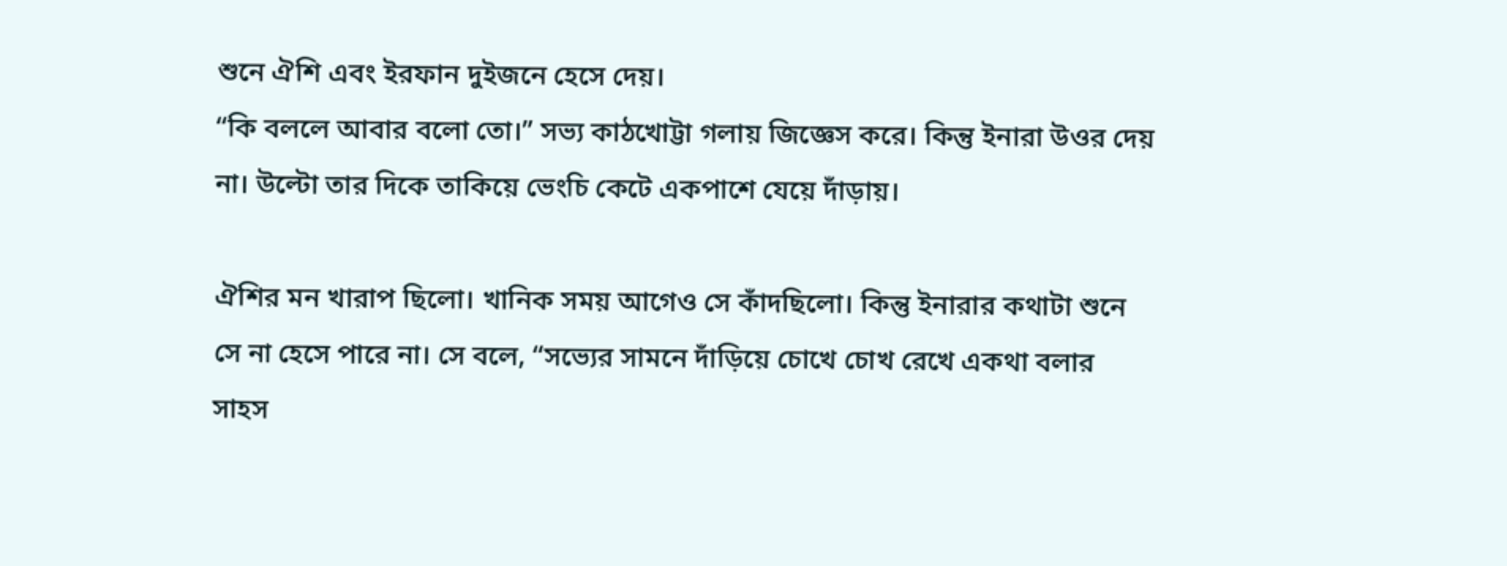শুনে ঐশি এবং ইরফান দুইজনে হেসে দেয়।
“কি বললে আবার বলো তো।” সভ্য কাঠখোট্টা গলায় জিজ্ঞেস করে। কিন্তু ইনারা উওর দেয় না। উল্টো তার দিকে তাকিয়ে ভেংচি কেটে একপাশে যেয়ে দাঁড়ায়।

ঐশির মন খারাপ ছিলো। খানিক সময় আগেও সে কাঁদছিলো। কিন্তু ইনারার কথাটা শুনে সে না হেসে পারে না। সে বলে, “সভ্যের সামনে দাঁড়িয়ে চোখে চোখ রেখে একথা বলার সাহস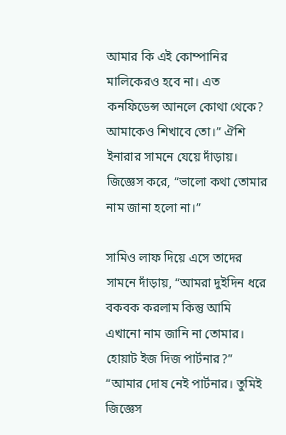আমার কি এই কোম্পানির মালিকেরও হবে না। এত কনফিডেন্স আনলে কোথা থেকে? আমাকেও শিখাবে তো।” ঐশি ইনারার সামনে যেয়ে দাঁড়ায়। জিজ্ঞেস করে, “ভালো কথা তোমার নাম জানা হলো না।”

সামিও লাফ দিয়ে এসে তাদের সামনে দাঁড়ায়, “আমরা দুইদিন ধরে বকবক করলাম কিন্তু আমি এখানো নাম জানি না তোমার। হোয়াট ইজ দিজ পার্টনার?”
“আমার দোষ নেই পার্টনার। তুমিই জিজ্ঞেস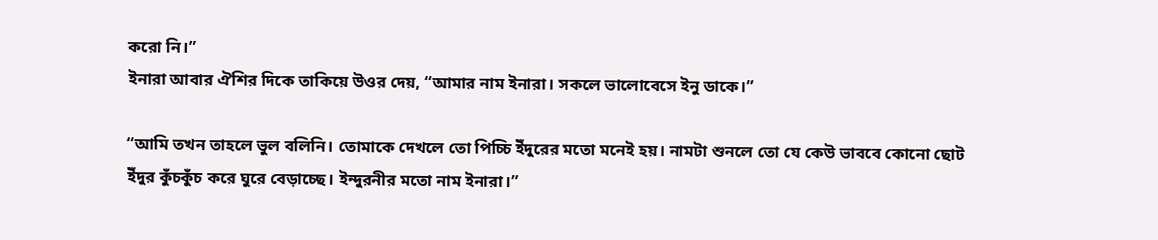করো নি।”
ইনারা আবার ঐশির দিকে তাকিয়ে উওর দেয়, “আমার নাম ইনারা। সকলে ভালোবেসে ইনু ডাকে।”

“আমি তখন তাহলে ভুল বলিনি। তোমাকে দেখলে তো পিচ্চি ইঁদুরের মতো মনেই হয়। নামটা শুনলে তো যে কেউ ভাববে কোনো ছোট ইঁদুর কুঁচকুঁচ করে ঘুরে বেড়াচ্ছে। ইন্দুরনীর মতো নাম ইনারা।”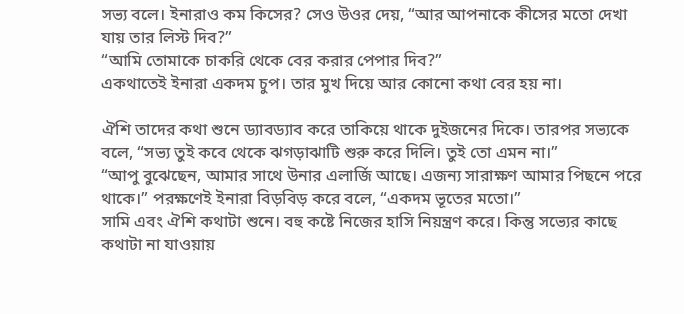সভ্য বলে। ইনারাও কম কিসের? সেও উওর দেয়, “আর আপনাকে কীসের মতো দেখা যায় তার লিস্ট দিব?”
“আমি তোমাকে চাকরি থেকে বের করার পেপার দিব?”
একথাতেই ইনারা একদম চুপ। তার মুখ দিয়ে আর কোনো কথা বের হয় না।

ঐশি তাদের কথা শুনে ড্যাবড্যাব করে তাকিয়ে থাকে দুইজনের দিকে। তারপর সভ্যকে বলে, “সভ্য তুই কবে থেকে ঝগড়াঝাটি শুরু করে দিলি। তুই তো এমন না।”
“আপু বুঝেছেন, আমার সাথে উনার এলার্জি আছে। এজন্য সারাক্ষণ আমার পিছনে পরে থাকে।” পরক্ষণেই ইনারা বিড়বিড় করে বলে, “একদম ভূতের মতো।”
সামি এবং ঐশি কথাটা শুনে। বহু কষ্টে নিজের হাসি নিয়ন্ত্রণ করে। কিন্তু সভ্যের কাছে কথাটা না যাওয়ায়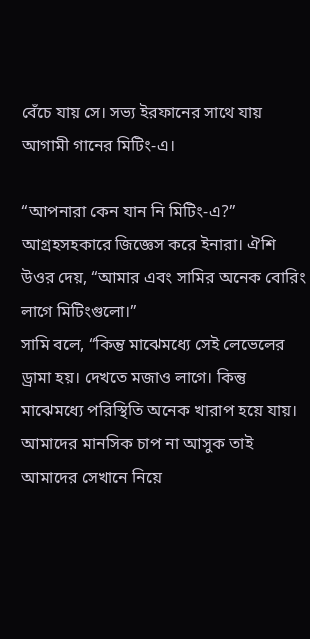বেঁচে যায় সে। সভ্য ইরফানের সাথে যায় আগামী গানের মিটিং-এ।

“আপনারা কেন যান নি মিটিং-এ?” আগ্রহসহকারে জিজ্ঞেস করে ইনারা। ঐশি উওর দেয়, “আমার এবং সামির অনেক বোরিং লাগে মিটিংগুলো।”
সামি বলে, “কিন্তু মাঝেমধ্যে সেই লেভেলের ড্রামা হয়। দেখতে মজাও লাগে। কিন্তু মাঝেমধ্যে পরিস্থিতি অনেক খারাপ হয়ে যায়। আমাদের মানসিক চাপ না আসুক তাই আমাদের সেখানে নিয়ে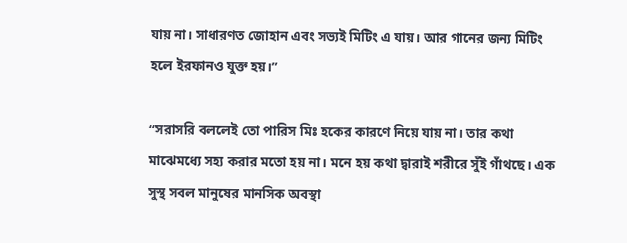যায় না। সাধারণত জোহান এবং সভ্যই মিটিং এ যায়। আর গানের জন্য মিটিং হলে ইরফানও যুক্ত হয়।”

“সরাসরি বললেই তো পারিস মিঃ হকের কারণে নিয়ে যায় না। তার কথা মাঝেমধ্যে সহ্য করার মতো হয় না। মনে হয় কথা দ্বারাই শরীরে সুঁই গাঁথছে। এক সুস্থ সবল মানুষের মানসিক অবস্থা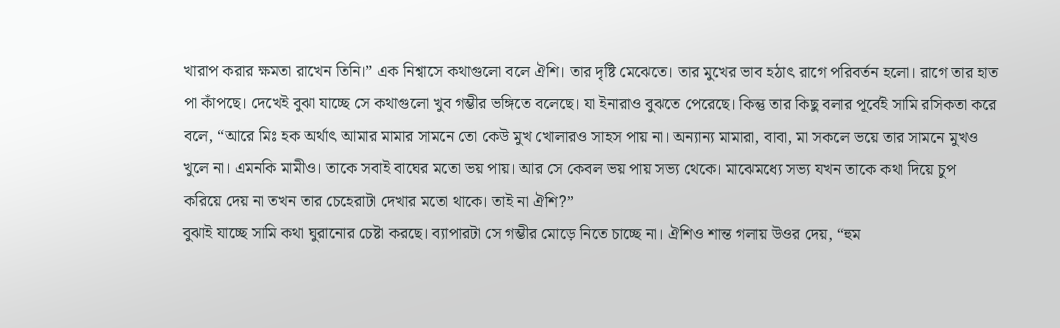খারাপ করার ক্ষমতা রাখেন তিনি।” এক নিশ্বাসে কথাগুলো বলে ঐশি। তার দৃষ্টি মেঝেতে। তার মুখের ভাব হঠাৎ রাগে পরিবর্তন হলো। রাগে তার হাত পা কাঁপছে। দেখেই বুঝা যাচ্ছে সে কথাগুলো খুব গম্ভীর ভঙ্গিতে বলেছে। যা ইনারাও বুঝতে পেরেছে। কিন্তু তার কিছু বলার পূর্বেই সামি রসিকতা করে বলে, “আরে মিঃ হক অর্থাৎ আমার মামার সামনে তো কেউ মুখ খোলারও সাহস পায় না। অন্যান্য মামারা, বাবা, মা সকলে ভয়ে তার সামনে মুখও খুলে না। এমনকি মামীও। তাকে সবাই বাঘের মতো ভয় পায়। আর সে কেবল ভয় পায় সভ্য থেকে। মাঝেমধ্যে সভ্য যখন তাকে কথা দিয়ে চুপ করিয়ে দেয় না তখন তার চেহেরাটা দেখার মতো থাকে। তাই না ঐশি?”
বুঝাই যাচ্ছে সামি কথা ঘুরানোর চেষ্টা করছে। ব্যাপারটা সে গম্ভীর মোড়ে নিতে চাচ্ছে না। ঐশিও শান্ত গলায় উওর দেয়, “হুম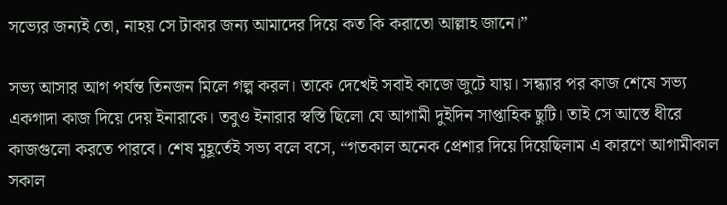সভ্যের জন্যই তো, নাহয় সে টাকার জন্য আমাদের দিয়ে কত কি করাতো আল্লাহ জানে।”

সভ্য আসার আগ পর্যন্ত তিনজন মিলে গল্প করল। তাকে দেখেই সবাই কাজে জুটে যায়। সন্ধ্যার পর কাজ শেষে সভ্য একগাদা কাজ দিয়ে দেয় ইনারাকে। তবুও ইনারার স্বস্তি ছিলো যে আগামী দুইদিন সাপ্তাহিক ছুটি। তাই সে আস্তে ধীরে কাজগুলো করতে পারবে। শেষ মুহূর্তেই সভ্য বলে বসে, “গতকাল অনেক প্রেশার দিয়ে দিয়েছিলাম এ কারণে আগামীকাল সকাল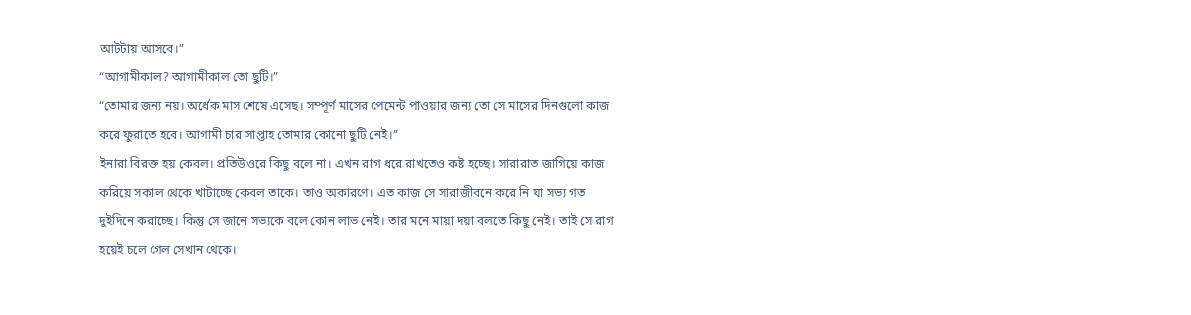আটটায় আসবে।”
“আগামীকাল? আগামীকাল তো ছুটি।”
“তোমার জন্য নয়। অর্ধেক মাস শেষে এসেছ। সম্পূর্ণ মাসের পেমেন্ট পাওয়ার জন্য তো সে মাসের দিনগুলো কাজ করে ফুরাতে হবে। আগামী চার সাপ্তাহ তোমার কোনো ছুটি নেই।”
ইনারা বিরক্ত হয় কেবল। প্রতিউওরে কিছু বলে না। এখন রাগ ধরে রাখতেও কষ্ট হচ্ছে। সারারাত জাগিয়ে কাজ করিয়ে সকাল থেকে খাটাচ্ছে কেবল তাকে। তাও অকারণে। এত কাজ সে সারাজীবনে করে নি যা সভ্য গত দুইদিনে করাচ্ছে। কিন্তু সে জানে সভ্যকে বলে কোন লাভ নেই। তার মনে মায়া দয়া বলতে কিছু নেই। তাই সে রাগ হয়েই চলে গেল সেখান থেকে।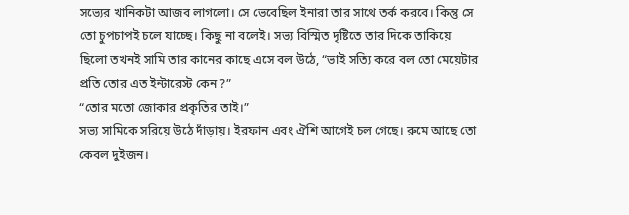সভ্যের খানিকটা আজব লাগলো। সে ভেবেছিল ইনারা তার সাথে তর্ক করবে। কিন্তু সে তো চুপচাপই চলে যাচ্ছে। কিছু না বলেই। সভ্য বিস্মিত দৃষ্টিতে তার দিকে তাকিয়ে ছিলো তখনই সামি তার কানের কাছে এসে বল উঠে, “ভাই সত্যি করে বল তো মেয়েটার প্রতি তোর এত ইন্টারেস্ট কেন?”
“তোর মতো জোকার প্রকৃতির তাই।”
সভ্য সামিকে সরিয়ে উঠে দাঁড়ায়। ইরফান এবং ঐশি আগেই চল গেছে। রুমে আছে তো কেবল দুইজন।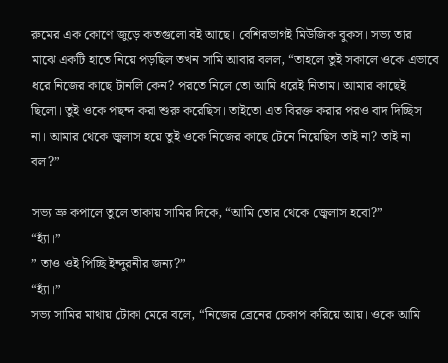রুমের এক কোণে জুড়ে কতগুলো বই আছে। বেশিরভাগই মিউজিক বুকস। সভ্য তার মাঝে একটি হাতে নিয়ে পড়ছিল তখন সামি আবার বলল, “তাহলে তুই সকালে ওকে এভাবে ধরে নিজের কাছে টানলি কেন? পরতে নিলে তো আমি ধরেই নিতাম। আমার কাছেই ছিলো। তুই ওকে পছন্দ করা শুরু করেছিস। তাইতো এত বিরক্ত করার পরও বাদ দিচ্ছিস না। আমার থেকে জ্বলাস হয়ে তুই ওকে নিজের কাছে টেনে নিয়েছিস তাই না? তাই না বল?”

সভ্য ভ্রু কপালে তুলে তাকায় সামির দিকে, “আমি তোর থেকে জ্বেলাস হবো?”
“হ্যাঁ।”
” তাও ওই পিচ্ছি ইন্দুরনীর জন্য?”
“হ্যাঁ।”
সভ্য সামির মাথায় টোকা মেরে বলে, “নিজের ব্রেনের চেকাপ করিয়ে আয়। ওকে আমি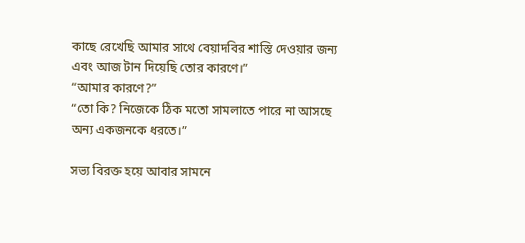কাছে রেখেছি আমার সাথে বেয়াদবির শাস্তি দেওয়ার জন্য এবং আজ টান দিয়েছি তোর কারণে।”
“আমার কারণে?”
“তো কি? নিজেকে ঠিক মতো সামলাতে পারে না আসছে অন্য একজনকে ধরতে।”

সভ্য বিরক্ত হয়ে আবার সামনে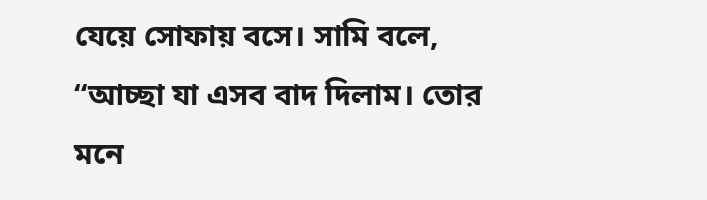যেয়ে সোফায় বসে। সামি বলে, “আচ্ছা যা এসব বাদ দিলাম। তোর মনে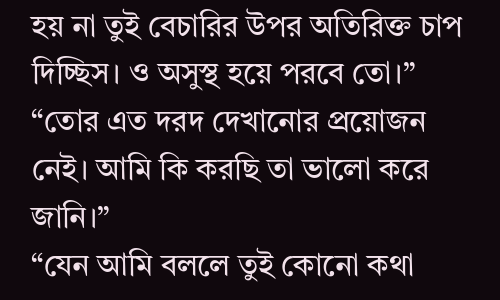হয় না তুই বেচারির উপর অতিরিক্ত চাপ দিচ্ছিস। ও অসুস্থ হয়ে পরবে তো।”
“তোর এত দরদ দেখানোর প্রয়োজন নেই। আমি কি করছি তা ভালো করে জানি।”
“যেন আমি বললে তুই কোনো কথা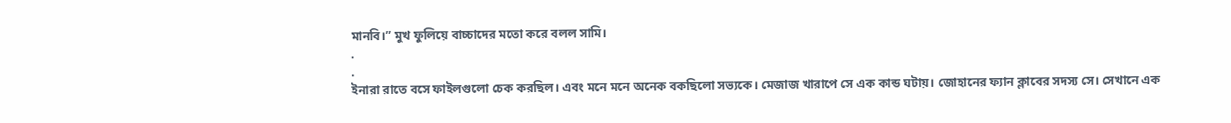মানবি।” মুখ ফুলিয়ে বাচ্চাদের মতো করে বলল সামি।
.
.
ইনারা রাতে বসে ফাইলগুলো চেক করছিল। এবং মনে মনে অনেক বকছিলো সভ্যকে। মেজাজ খারাপে সে এক কান্ড ঘটায়। জোহানের ফ্যান ক্লাবের সদস্য সে। সেখানে এক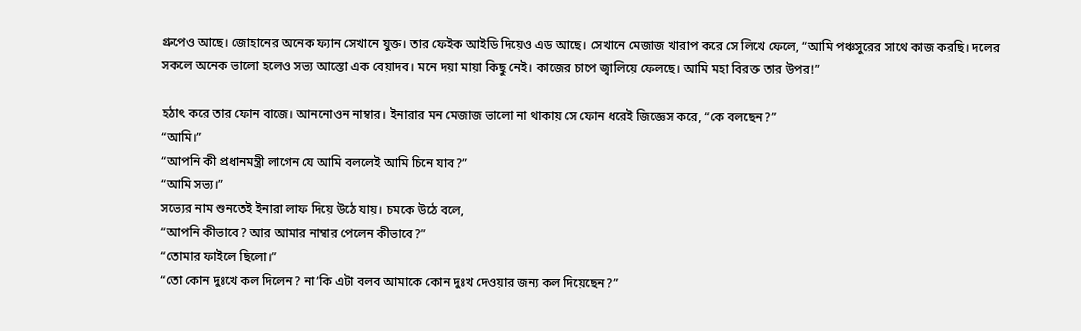গ্রুপেও আছে। জোহানের অনেক ফ্যান সেখানে যুক্ত। তার ফেইক আইডি দিয়েও এড আছে। সেখানে মেজাজ খারাপ করে সে লিখে ফেলে, “আমি পঞ্চসুরের সাথে কাজ করছি। দলের সকলে অনেক ভালো হলেও সভ্য আস্তো এক বেয়াদব। মনে দয়া মায়া কিছু নেই। কাজের চাপে জ্বালিয়ে ফেলছে। আমি মহা বিরক্ত তার উপর!”

হঠাৎ করে তার ফোন বাজে। আননোওন নাম্বার। ইনারার মন মেজাজ ভালো না থাকায় সে ফোন ধরেই জিজ্ঞেস করে, “কে বলছেন?”
“আমি।”
“আপনি কী প্রধানমন্ত্রী লাগেন যে আমি বললেই আমি চিনে যাব?”
“আমি সভ্য।”
সভ্যের নাম শুনতেই ইনারা লাফ দিয়ে উঠে যায়। চমকে উঠে বলে,
“আপনি কীভাবে? আর আমার নাম্বার পেলেন কীভাবে?”
“তোমার ফাইলে ছিলো।”
“তো কোন দুঃখে কল দিলেন? না’কি এটা বলব আমাকে কোন দুঃখ দেওয়ার জন্য কল দিয়েছেন?”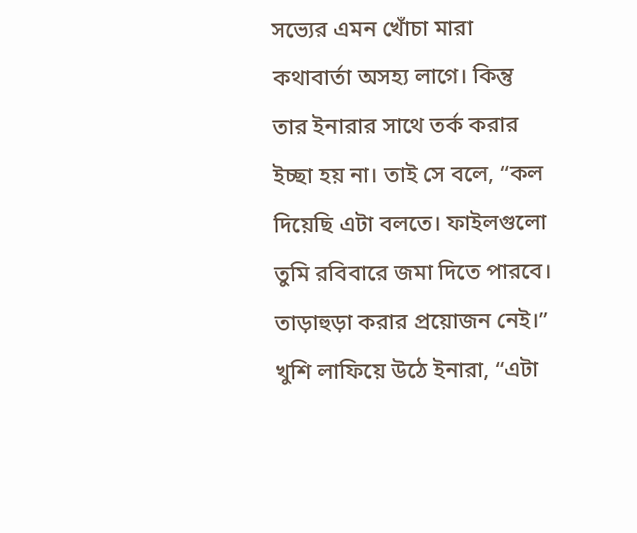সভ্যের এমন খোঁচা মারা কথাবার্তা অসহ্য লাগে। কিন্তু তার ইনারার সাথে তর্ক করার ইচ্ছা হয় না। তাই সে বলে, “কল দিয়েছি এটা বলতে। ফাইলগুলো তুমি রবিবারে জমা দিতে পারবে। তাড়াহুড়া করার প্রয়োজন নেই।”
খুশি লাফিয়ে উঠে ইনারা, “এটা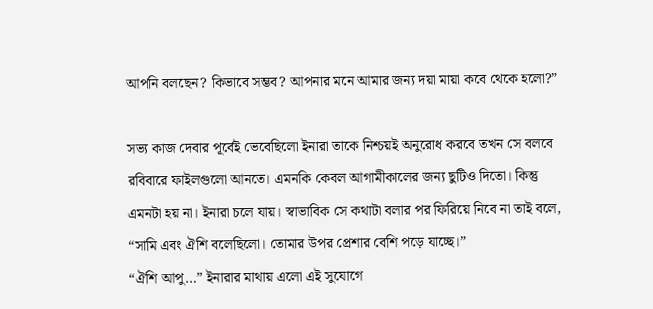আপনি বলছেন? কিভাবে সম্ভব? আপনার মনে আমার জন্য দয়া মায়া কবে থেকে হলো?”

সভ্য কাজ দেবার পূর্বেই ভেবেছিলো ইনারা তাকে নিশ্চয়ই অনুরোধ করবে তখন সে বলবে রবিবারে ফাইলগুলো আনতে। এমনকি কেবল আগামীকালের জন্য ছুটিও দিতো। কিন্তু এমনটা হয় না। ইনারা চলে যায়। স্বাভাবিক সে কথাটা বলার পর ফিরিয়ে নিবে না তাই বলে, “সামি এবং ঐশি বলেছিলো। তোমার উপর প্রেশার বেশি পড়ে যাচ্ছে।”
“ঐশি আপু…” ইনারার মাথায় এলো এই সুযোগে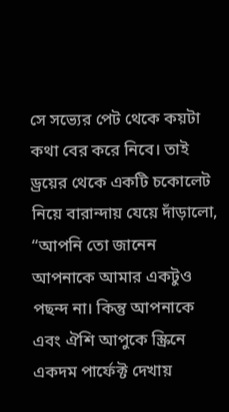সে সভ্যের পেট থেকে কয়টা কথা বের করে নিবে। তাই ড্রয়ের থেকে একটি চকোলেট নিয়ে বারান্দায় যেয়ে দাঁড়ালো, “আপনি তো জানেন আপনাকে আমার একটুও পছন্দ না। কিন্তু আপনাকে এবং ঐশি আপুকে স্ক্রিনে একদম পার্ফেক্ট দেখায়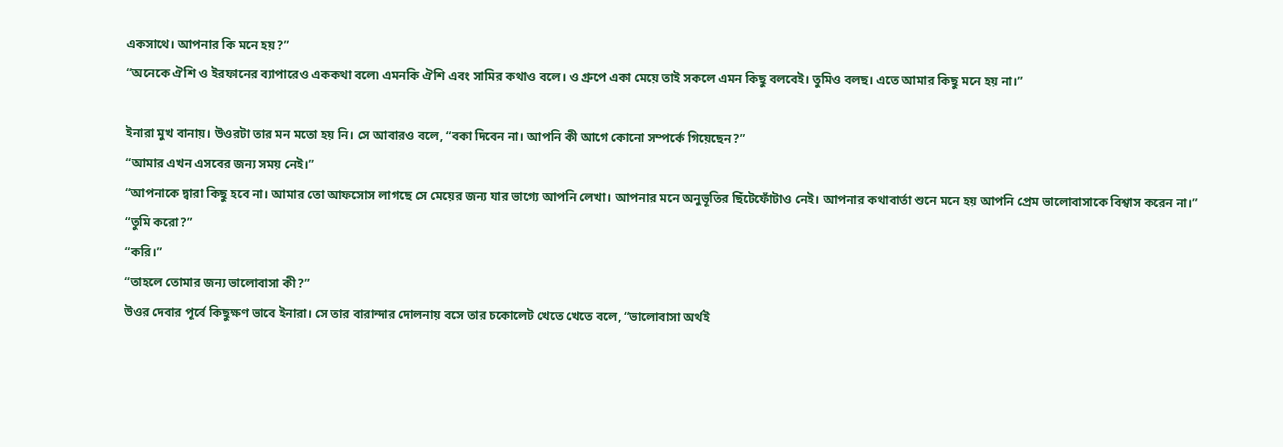একসাথে। আপনার কি মনে হয়?”
“অনেকে ঐশি ও ইরফানের ব্যাপারেও এককথা বলে৷ এমনকি ঐশি এবং সামির কথাও বলে। ও গ্রুপে একা মেয়ে তাই সকলে এমন কিছু বলবেই। তুমিও বলছ। এতে আমার কিছু মনে হয় না।”

ইনারা মুখ বানায়। উওরটা তার মন মতো হয় নি। সে আবারও বলে, “বকা দিবেন না। আপনি কী আগে কোনো সম্পর্কে গিয়েছেন?”
“আমার এখন এসবের জন্য সময় নেই।”
“আপনাকে দ্বারা কিছু হবে না। আমার তো আফসোস লাগছে সে মেয়ের জন্য যার ভাগ্যে আপনি লেখা। আপনার মনে অনুভূতির ছিঁটেফোঁটাও নেই। আপনার কথাবার্তা শুনে মনে হয় আপনি প্রেম ভালোবাসাকে বিশ্বাস করেন না।”
“তুমি করো?”
“করি।”
“তাহলে তোমার জন্য ভালোবাসা কী?”
উওর দেবার পূর্বে কিছুক্ষণ ভাবে ইনারা। সে তার বারান্দার দোলনায় বসে তার চকোলেট খেতে খেতে বলে, “ভালোবাসা অর্থই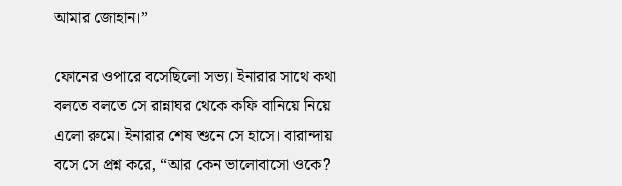আমার জোহান।”

ফোনের ওপারে বসেছিলো সভ্য। ইনারার সাথে কথা বলতে বলতে সে রান্নাঘর থেকে কফি বানিয়ে নিয়ে এলো রুমে। ইনারার শেষ শুনে সে হাসে। বারান্দায় বসে সে প্রশ্ন করে, “আর কেন ভালোবাসো ওকে?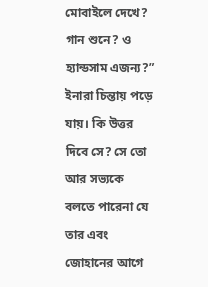মোবাইলে দেখে? গান শুনে? ও হ্যান্ডসাম এজন্য?”
ইনারা চিন্তায় পড়ে যায়। কি উত্তর দিবে সে? সে তো আর সভ্যকে বলতে পারেনা যে তার এবং জোহানের আগে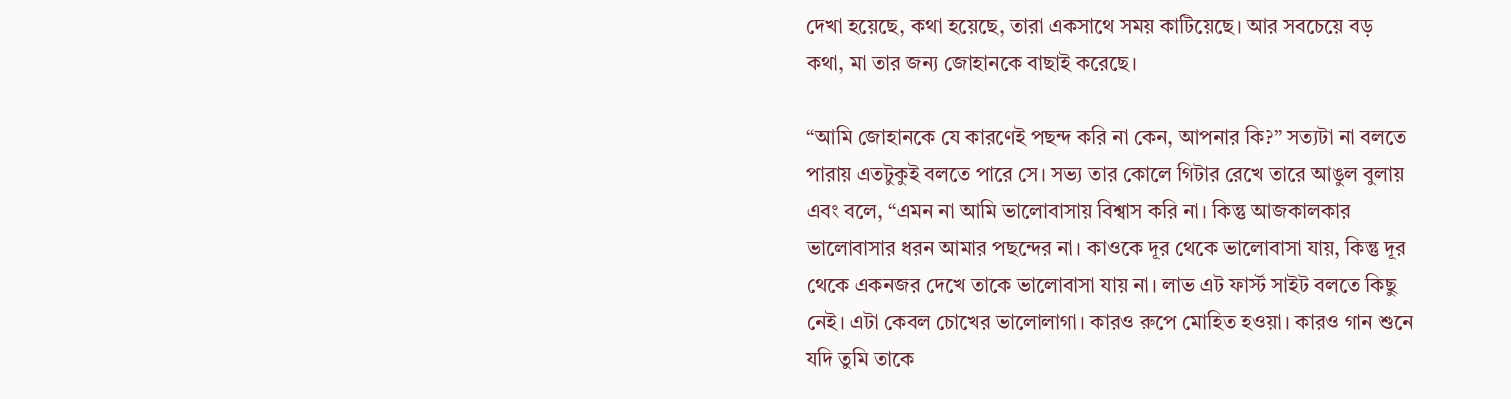দেখা হয়েছে, কথা হয়েছে, তারা একসাথে সময় কাটিয়েছে। আর সবচেয়ে বড় কথা, মা তার জন্য জোহানকে বাছাই করেছে।

“আমি জোহানকে যে কারণেই পছন্দ করি না কেন, আপনার কি?” সত্যটা না বলতে পারায় এতটুকুই বলতে পারে সে। সভ্য তার কোলে গিটার রেখে তারে আঙুল বুলায় এবং বলে, “এমন না আমি ভালোবাসায় বিশ্বাস করি না। কিন্তু আজকালকার ভালোবাসার ধরন আমার পছন্দের না। কাওকে দূর থেকে ভালোবাসা যায়, কিন্তু দূর থেকে একনজর দেখে তাকে ভালোবাসা যায় না। লাভ এট ফার্স্ট সাইট বলতে কিছু নেই। এটা কেবল চোখের ভালোলাগা। কারও রুপে মোহিত হওয়া। কারও গান শুনে যদি তুমি তাকে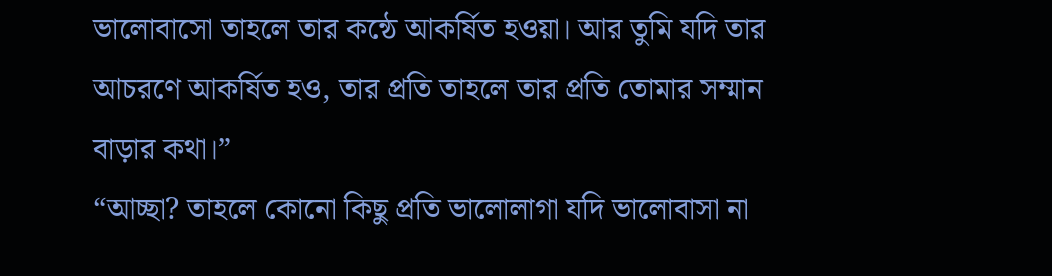ভালোবাসো তাহলে তার কন্ঠে আকর্ষিত হওয়া। আর তুমি যদি তার আচরণে আকর্ষিত হও, তার প্রতি তাহলে তার প্রতি তোমার সম্মান বাড়ার কথা।”
“আচ্ছা? তাহলে কোনো কিছু প্রতি ভালোলাগা যদি ভালোবাসা না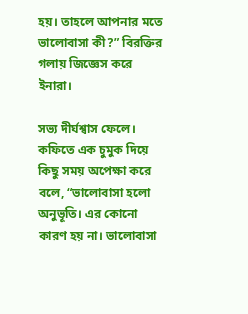হয়। তাহলে আপনার মতে ভালোবাসা কী?” বিরক্তির গলায় জিজ্ঞেস করে ইনারা।

সভ্য দীর্ঘশ্বাস ফেলে। কফিতে এক চুমুক দিয়ে কিছু সময় অপেক্ষা করে বলে, “ভালোবাসা হলো অনুভূতি। এর কোনো কারণ হয় না। ভালোবাসা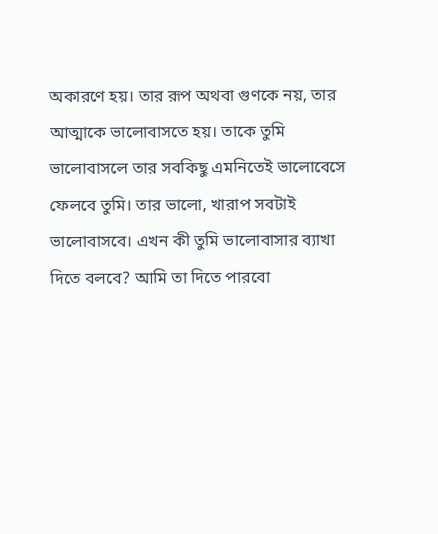অকারণে হয়। তার রূপ অথবা গুণকে নয়, তার আত্মাকে ভালোবাসতে হয়। তাকে তুমি ভালোবাসলে তার সবকিছু এমনিতেই ভালোবেসে ফেলবে তুমি। তার ভালো, খারাপ সবটাই ভালোবাসবে। এখন কী তুমি ভালোবাসার ব্যাখা দিতে বলবে? আমি তা দিতে পারবো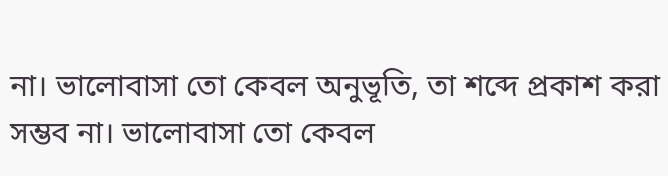না। ভালোবাসা তো কেবল অনুভূতি, তা শব্দে প্রকাশ করা সম্ভব না। ভালোবাসা তো কেবল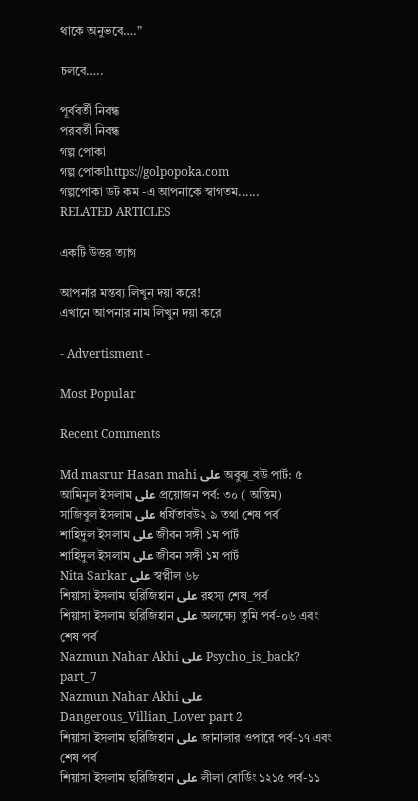থাকে অনুভবে….”

চলবে…..

পূর্ববর্তী নিবন্ধ
পরবর্তী নিবন্ধ
গল্প পোকা
গল্প পোকাhttps://golpopoka.com
গল্পপোকা ডট কম -এ আপনাকে স্বাগতম......
RELATED ARTICLES

একটি উত্তর ত্যাগ

আপনার মন্তব্য লিখুন দয়া করে!
এখানে আপনার নাম লিখুন দয়া করে

- Advertisment -

Most Popular

Recent Comments

Md masrur Hasan mahi على অবুঝ_বউ পার্ট: ৫
আমিনুল ইসলাম على প্রয়োজন পর্ব: ৩০ ( অন্তিম)
সাজিবুল ইসলাম على ধর্ষিতাবউ২ ৯ তথা শেষ পর্ব
শাহিদুল ইসলাম على জীবন সঙ্গী ১ম পার্ট
শাহিদুল ইসলাম على জীবন সঙ্গী ১ম পার্ট
Nita Sarkar على স্বপ্নীল ৬৮
শিয়াসা ইসলাম হুরিজিহান على রহস্য শেষ_পর্ব
শিয়াসা ইসলাম হুরিজিহান على অলক্ষ্যে তুমি পর্ব-০৬ এবং শেষ পর্ব
Nazmun Nahar Akhi على Psycho_is_back? part_7
Nazmun Nahar Akhi على Dangerous_Villian_Lover part 2
শিয়াসা ইসলাম হুরিজিহান على জানালার ওপারে পর্ব-১৭ এবং শেষ পর্ব
শিয়াসা ইসলাম হুরিজিহান على লীলা বোর্ডিং ১২১৫ পর্ব-১১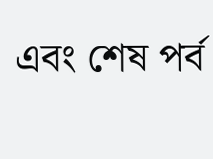এবং শেষ পর্ব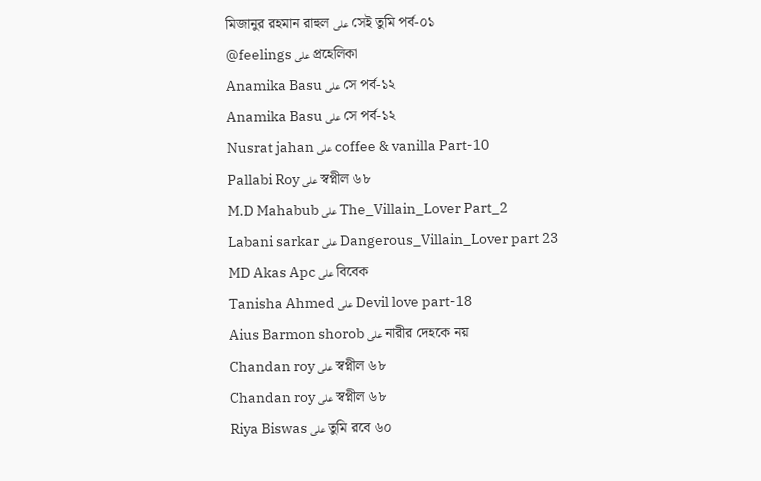মিজানুর রহমান রাহুল على সেই তুমি পর্ব-০১
@feelings على প্রহেলিকা
Anamika Basu على সে পর্ব-১২
Anamika Basu على সে পর্ব-১২
Nusrat jahan على coffee & vanilla Part-10
Pallabi Roy على স্বপ্নীল ৬৮
M.D Mahabub على The_Villain_Lover Part_2
Labani sarkar على Dangerous_Villain_Lover part 23
MD Akas Apc على বিবেক
Tanisha Ahmed على Devil love part-18
Aius Barmon shorob على নারীর দেহকে নয়
Chandan roy على স্বপ্নীল ৬৮
Chandan roy على স্বপ্নীল ৬৮
Riya Biswas على তুমি রবে ৬০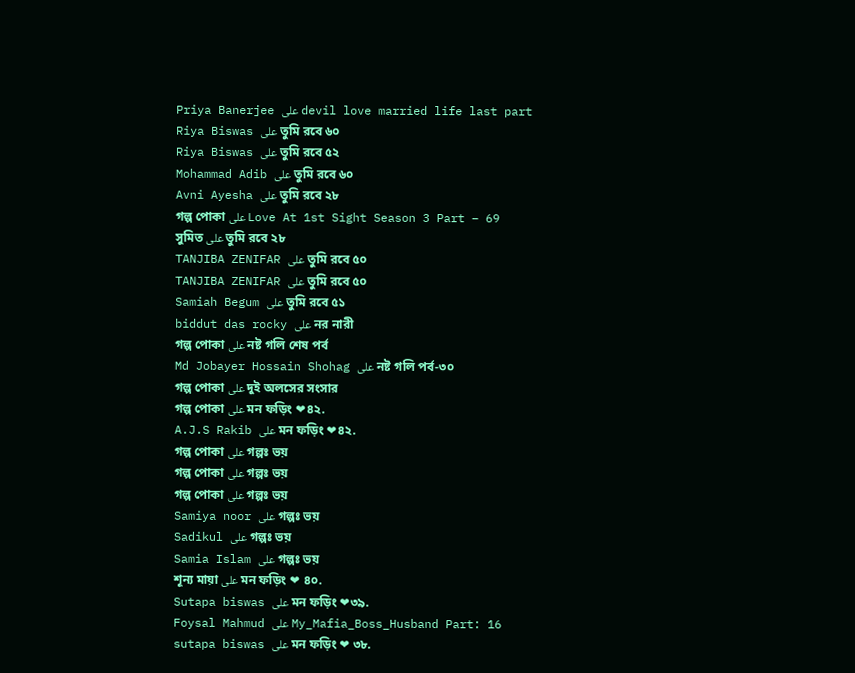Priya Banerjee على devil love married life last part
Riya Biswas على তুমি রবে ৬০
Riya Biswas على তুমি রবে ৫২
Mohammad Adib على তুমি রবে ৬০
Avni Ayesha على তুমি রবে ২৮
গল্প পোকা على Love At 1st Sight Season 3 Part – 69
সুমিত على তুমি রবে ২৮
TANJIBA ZENIFAR على তুমি রবে ৫০
TANJIBA ZENIFAR على তুমি রবে ৫০
Samiah Begum على তুমি রবে ৫১
biddut das rocky على নর নারী
গল্প পোকা على নষ্ট গলি শেষ পর্ব
Md Jobayer Hossain Shohag على নষ্ট গলি পর্ব-৩০
গল্প পোকা على দুই অলসের সংসার
গল্প পোকা على মন ফড়িং ❤৪২.
A.J.S Rakib على মন ফড়িং ❤৪২.
গল্প পোকা على গল্পঃ ভয়
গল্প পোকা على গল্পঃ ভয়
গল্প পোকা على গল্পঃ ভয়
Samiya noor على গল্পঃ ভয়
Sadikul على গল্পঃ ভয়
Samia Islam على গল্পঃ ভয়
শূন্য মায়া على মন ফড়িং ❤ ৪০.
Sutapa biswas على মন ফড়িং ❤৩৯.
Foysal Mahmud على My_Mafia_Boss_Husband Part: 16
sutapa biswas على মন ফড়িং ❤ ৩৮.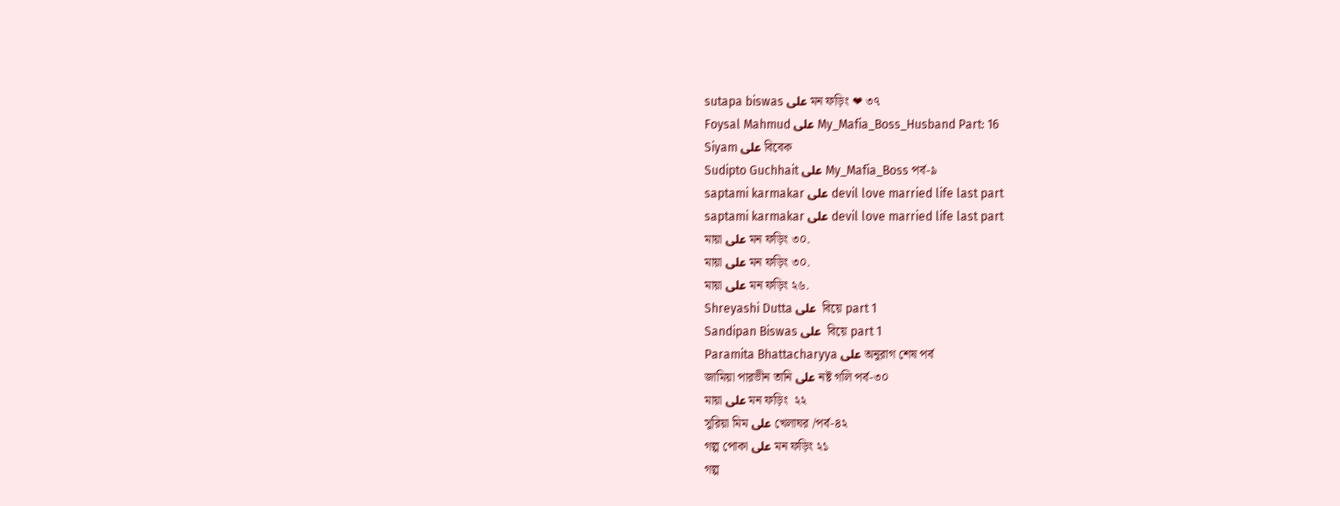sutapa biswas على মন ফড়িং ❤ ৩৭
Foysal Mahmud على My_Mafia_Boss_Husband Part: 16
Siyam على বিবেক
Sudipto Guchhait على My_Mafia_Boss পর্ব-৯
saptami karmakar على devil love married life last part
saptami karmakar على devil love married life last part
মায়া على মন ফড়িং ৩০.
মায়া على মন ফড়িং ৩০.
মায়া على মন ফড়িং ২৬.
Shreyashi Dutta على  বিয়ে part 1
Sandipan Biswas على  বিয়ে part 1
Paramita Bhattacharyya على অনুরাগ শেষ পর্ব
জামিয়া পারভীন তানি على নষ্ট গলি পর্ব-৩০
মায়া على মন ফড়িং  ২২
সুরিয়া মিম على খেলাঘর /পর্ব-৪২
গল্প পোকা على মন ফড়িং ২১
গল্প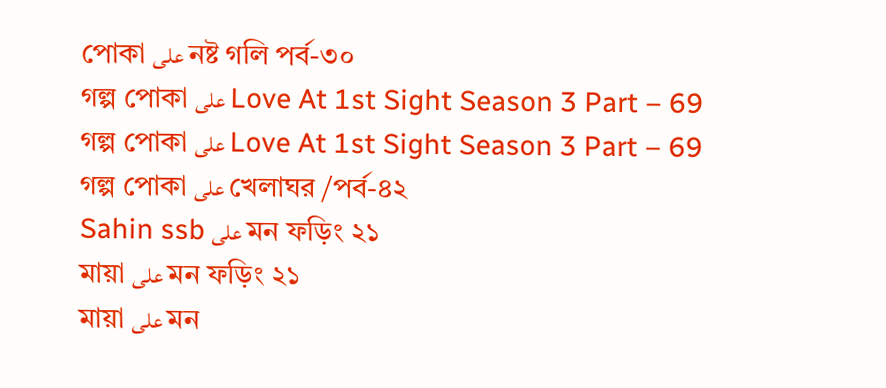পোকা على নষ্ট গলি পর্ব-৩০
গল্প পোকা على Love At 1st Sight Season 3 Part – 69
গল্প পোকা على Love At 1st Sight Season 3 Part – 69
গল্প পোকা على খেলাঘর /পর্ব-৪২
Sahin ssb على মন ফড়িং ২১
মায়া على মন ফড়িং ২১
মায়া على মন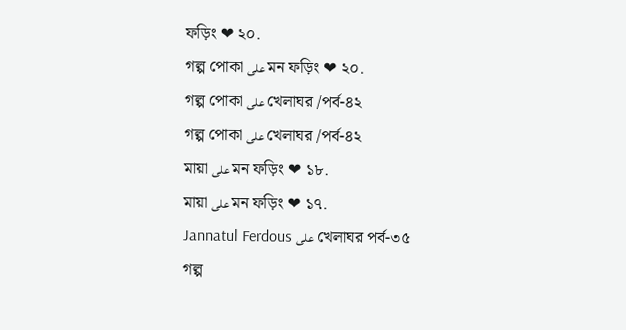ফড়িং ❤ ২০.
গল্প পোকা على মন ফড়িং ❤ ২০.
গল্প পোকা على খেলাঘর /পর্ব-৪২
গল্প পোকা على খেলাঘর /পর্ব-৪২
মায়া على মন ফড়িং ❤ ১৮.
মায়া على মন ফড়িং ❤ ১৭.
Jannatul Ferdous على খেলাঘর পর্ব-৩৫
গল্প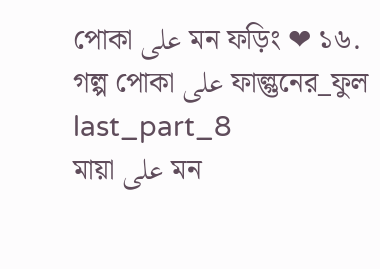পোকা على মন ফড়িং ❤ ১৬.
গল্প পোকা على ফাল্গুনের_ফুল last_part_8
মায়া على মন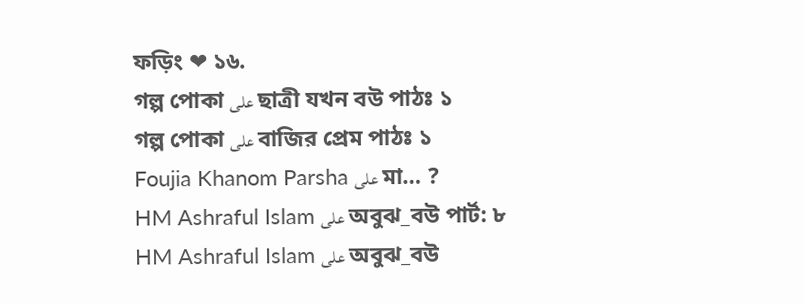ফড়িং ❤ ১৬.
গল্প পোকা على ছাত্রী যখন বউ পাঠঃ ১
গল্প পোকা على বাজির প্রেম পাঠঃ ১
Foujia Khanom Parsha على মা… ?
HM Ashraful Islam على অবুঝ_বউ পার্ট: ৮
HM Ashraful Islam على অবুঝ_বউ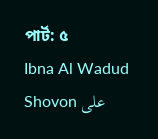পার্ট: ৫
Ibna Al Wadud Shovon على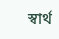স্বার্থ